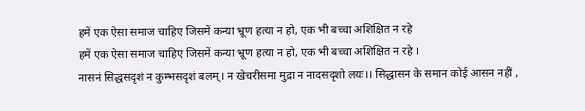हमें एक ऐसा समाज चाहिए जिसमें कन्या भ्रूण हत्या न हो, एक भी बच्चा अशिक्षित न रहे
हमें एक ऐसा समाज चाहिए जिसमें कन्या भ्रूण हत्या न हो, एक भी बच्चा अशिक्षित न रहे ।
नासनं सिद्धसदृशं न कुम्भसदृशं बलम्। न खेचरीसमा मुद्रा न नादसदृशो लयः।। सिद्धासन के समान कोई आसन नहीं ,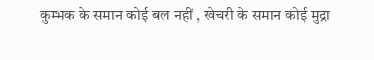कुम्भक के समान कोई बल नहीं , खेचरी के समान कोई मुद्रा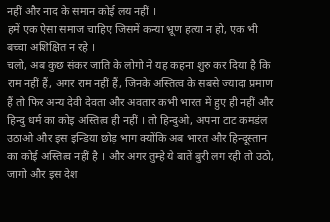नहीं और नाद के समान कोई लय नहीं ।
हमें एक ऐसा समाज चाहिए जिसमें कन्या भ्रूण हत्या न हो, एक भी बच्चा अशिक्षित न रहे ।
चलो, अब कुछ संकर जाति के लोगो ने यह कहना शुरु कर दिया है कि राम नहीं हैं, अगर राम नहीं हैं, जिनके अस्तित्व के सबसे ज्यादा प्रमाण हैं तो फिर अन्य देवी देवता और अवतार कभी भारत में हुए ही नहीं और हिन्दु धर्म का कोइ अस्तित्व ही नहीं । तो हिन्दुओ, अपना टाट कमडंल उठाओ और इस इन्डिया छोड़ भाग क्योंकि अब भारत और हिन्दूस्तान का कोई अस्तित्व नहीं है । और अगर तुम्हे ये बातें बुरी लग रही तो उठो, जागो और इस देश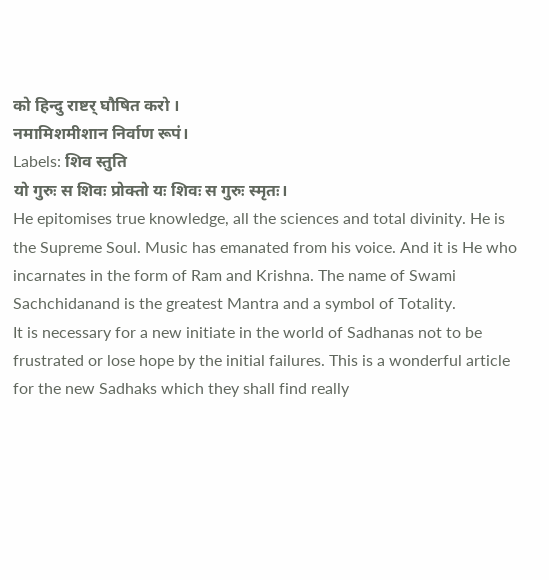को हिन्दु राष्टर् घौषित करो ।
नमामिशमीशान निर्वाण रूपं।
Labels: शिव स्तुति
यो गुरुः स शिवः प्रोक्तो यः शिवः स गुरुः स्मृतः।
He epitomises true knowledge, all the sciences and total divinity. He is the Supreme Soul. Music has emanated from his voice. And it is He who incarnates in the form of Ram and Krishna. The name of Swami Sachchidanand is the greatest Mantra and a symbol of Totality.
It is necessary for a new initiate in the world of Sadhanas not to be frustrated or lose hope by the initial failures. This is a wonderful article for the new Sadhaks which they shall find really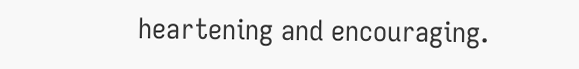heartening and encouraging.